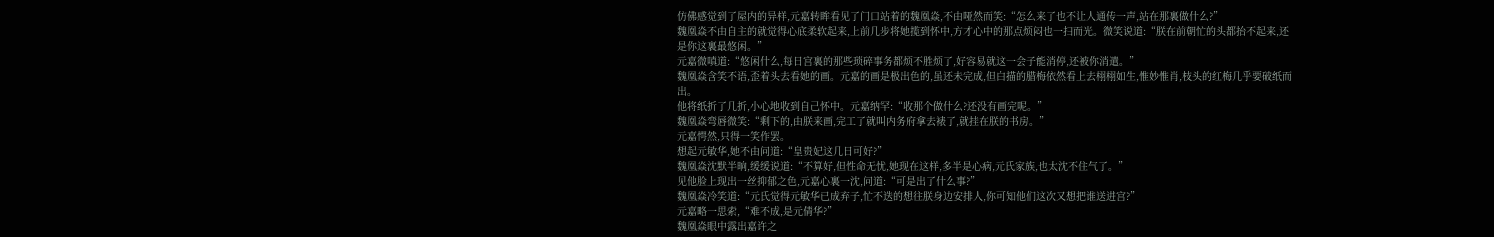仿佛感觉到了屋内的异样,元嘉转眸看见了门口站着的魏凰焱,不由哑然而笑:“怎么来了也不让人通传一声,站在那裏做什么?”
魏凰焱不由自主的就觉得心底柔软起来,上前几步将她揽到怀中,方才心中的那点烦闷也一扫而光。微笑说道:“朕在前朝忙的头都抬不起来,还是你这裏最悠闲。”
元嘉微嗔道:“悠闲什么,每日宫裏的那些琐碎事务都烦不胜烦了,好容易就这一会子能消停,还被你消遣。”
魏凰焱含笑不语,歪着头去看她的画。元嘉的画是极出色的,虽还未完成,但白描的腊梅依然看上去栩栩如生,惟妙惟肖,枝头的红梅几乎要破纸而出。
他将纸折了几折,小心地收到自己怀中。元嘉纳罕:“收那个做什么?还没有画完呢。”
魏凰焱弯唇微笑:“剩下的,由朕来画,完工了就叫内务府拿去裱了,就挂在朕的书房。”
元嘉愕然,只得一笑作罢。
想起元敏华,她不由问道:“皇贵妃这几日可好?”
魏凰焱沈默半晌,缓缓说道:“不算好,但性命无忧,她现在这样,多半是心病,元氏家族,也太沈不住气了。”
见他脸上现出一丝抑郁之色,元嘉心裏一沈,问道:“可是出了什么事?”
魏凰焱冷笑道:“元氏觉得元敏华已成弃子,忙不迭的想往朕身边安排人,你可知他们这次又想把谁送进宫?”
元嘉略一思索,“难不成,是元倩华?”
魏凰焱眼中露出嘉许之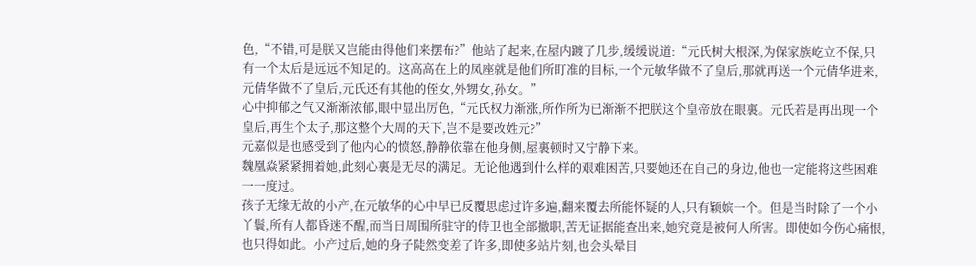色,“不错,可是朕又岂能由得他们来摆布?”他站了起来,在屋内踱了几步,缓缓说道:“元氏树大根深,为保家族屹立不保,只有一个太后是远远不知足的。这高高在上的凤座就是他们所盯准的目标,一个元敏华做不了皇后,那就再送一个元倩华进来,元倩华做不了皇后,元氏还有其他的侄女,外甥女,孙女。”
心中抑郁之气又渐渐浓郁,眼中显出厉色,“元氏权力渐涨,所作所为已渐渐不把朕这个皇帝放在眼裏。元氏若是再出现一个皇后,再生个太子,那这整个大周的天下,岂不是要改姓元?”
元嘉似是也感受到了他内心的愤怒,静静依靠在他身侧,屋裏顿时又宁静下来。
魏凰焱紧紧拥着她,此刻心裏是无尽的满足。无论他遇到什么样的艰难困苦,只要她还在自己的身边,他也一定能将这些困难一一度过。
孩子无缘无故的小产,在元敏华的心中早已反覆思虑过许多遍,翻来覆去所能怀疑的人,只有颖嫔一个。但是当时除了一个小丫鬟,所有人都昏迷不醒,而当日周围所驻守的侍卫也全部撤职,苦无证据能查出来,她究竟是被何人所害。即使如今伤心痛恨,也只得如此。小产过后,她的身子陡然变差了许多,即使多站片刻,也会头晕目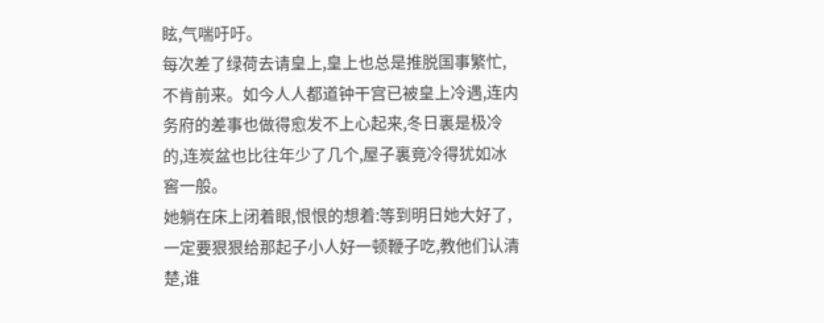眩,气喘吁吁。
每次差了绿荷去请皇上,皇上也总是推脱国事繁忙,不肯前来。如今人人都道钟干宫已被皇上冷遇,连内务府的差事也做得愈发不上心起来,冬日裏是极冷的,连炭盆也比往年少了几个,屋子裏竟冷得犹如冰窖一般。
她躺在床上闭着眼,恨恨的想着:等到明日她大好了,一定要狠狠给那起子小人好一顿鞭子吃,教他们认清楚,谁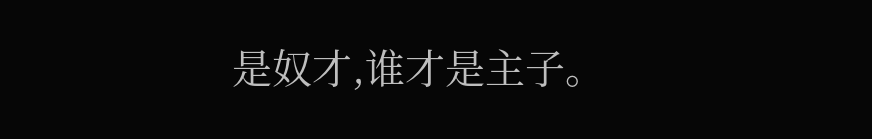是奴才,谁才是主子。